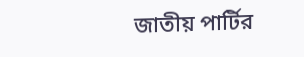জাতীয় পার্টির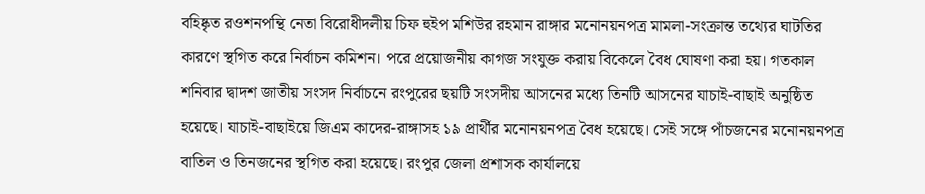বহিষ্কৃত রওশনপন্থি নেতা বিরোধীদলীয় চিফ হুইপ মশিউর রহমান রাঙ্গার মনোনয়নপত্র মামলা-সংক্রান্ত তথ্যের ঘাটতির কারণে স্থগিত করে নির্বাচন কমিশন। পরে প্রয়োজনীয় কাগজ সংযুক্ত করায় বিকেলে বৈধ ঘোষণা করা হয়। গতকাল শনিবার দ্বাদশ জাতীয় সংসদ নির্বাচনে রংপুরের ছয়টি সংসদীয় আসনের মধ্যে তিনটি আসনের যাচাই-বাছাই অনুষ্ঠিত হয়েছে। যাচাই-বাছাইয়ে জিএম কাদের-রাঙ্গাসহ ১৯ প্রার্থীর মনোনয়নপত্র বৈধ হয়েছে। সেই সঙ্গে পাঁচজনের মনোনয়নপত্র বাতিল ও তিনজনের স্থগিত করা হয়েছে। রংপুর জেলা প্রশাসক কার্যালয়ে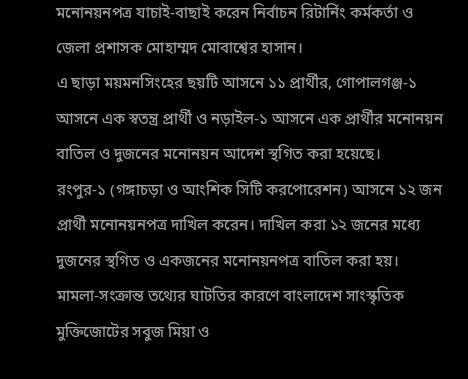মনোনয়নপত্র যাচাই-বাছাই করেন নির্বাচন রিটার্নিং কর্মকর্তা ও জেলা প্রশাসক মোহাম্মদ মোবাশ্বের হাসান।
এ ছাড়া ময়মনসিংহের ছয়টি আসনে ১১ প্রার্থীর, গোপালগঞ্জ-১ আসনে এক স্বতন্ত্র প্রার্থী ও নড়াইল-১ আসনে এক প্রার্থীর মনোনয়ন বাতিল ও দুজনের মনোনয়ন আদেশ স্থগিত করা হয়েছে।
রংপুর-১ (গঙ্গাচড়া ও আংশিক সিটি করপোরেশন) আসনে ১২ জন প্রার্থী মনোনয়নপত্র দাখিল করেন। দাখিল করা ১২ জনের মধ্যে দুজনের স্থগিত ও একজনের মনোনয়নপত্র বাতিল করা হয়। মামলা-সংক্রান্ত তথ্যের ঘাটতির কারণে বাংলাদেশ সাংস্কৃতিক মুক্তিজোটের সবুজ মিয়া ও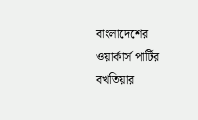বাংলাদেশের ওয়ার্কার্স পার্টির বখতিয়ার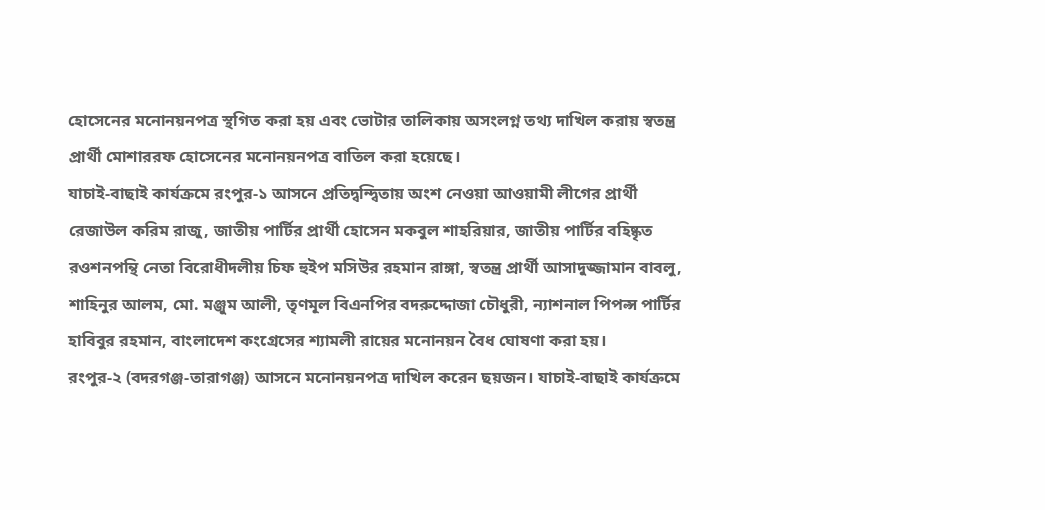হোসেনের মনোনয়নপত্র স্থগিত করা হয় এবং ভোটার তালিকায় অসংলগ্ন তথ্য দাখিল করায় স্বতন্ত্র প্রার্থী মোশাররফ হোসেনের মনোনয়নপত্র বাতিল করা হয়েছে।
যাচাই-বাছাই কার্যক্রমে রংপুর-১ আসনে প্রতিদ্বন্দ্বিতায় অংশ নেওয়া আওয়ামী লীগের প্রার্থী রেজাউল করিম রাজু, জাতীয় পার্টির প্রার্থী হোসেন মকবুল শাহরিয়ার, জাতীয় পার্টির বহিষ্কৃত রওশনপন্থি নেতা বিরোধীদলীয় চিফ হুইপ মসিউর রহমান রাঙ্গা, স্বতন্ত্র প্রার্থী আসাদুজ্জামান বাবলু, শাহিনুর আলম, মো. মঞ্জুম আলী, তৃণমূল বিএনপির বদরুদ্দোজা চৌধুরী, ন্যাশনাল পিপল্স পার্টির হাবিবুর রহমান, বাংলাদেশ কংগ্রেসের শ্যামলী রায়ের মনোনয়ন বৈধ ঘোষণা করা হয়।
রংপুর-২ (বদরগঞ্জ-তারাগঞ্জ) আসনে মনোনয়নপত্র দাখিল করেন ছয়জন। যাচাই-বাছাই কার্যক্রমে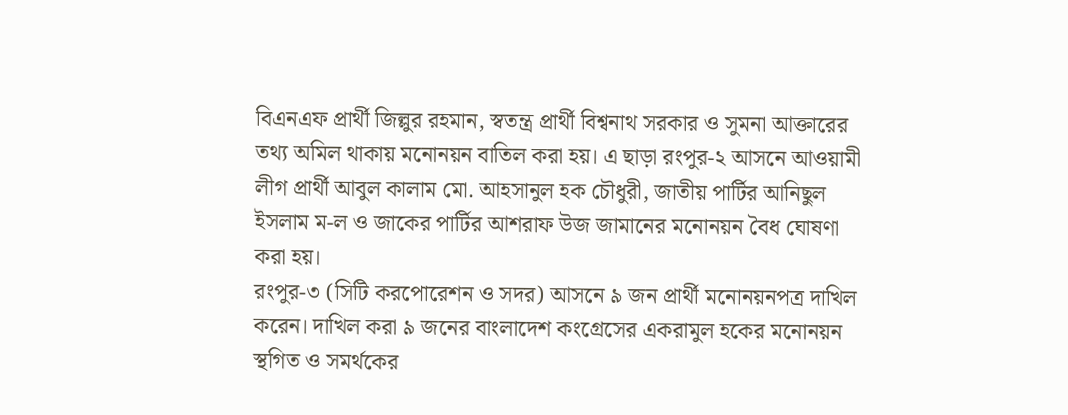বিএনএফ প্রার্থী জিল্লুর রহমান, স্বতন্ত্র প্রার্থী বিশ্বনাথ সরকার ও সুমনা আক্তারের তথ্য অমিল থাকায় মনোনয়ন বাতিল করা হয়। এ ছাড়া রংপুর-২ আসনে আওয়ামী লীগ প্রার্থী আবুল কালাম মো. আহসানুল হক চৌধুরী, জাতীয় পার্টির আনিছুল ইসলাম ম-ল ও জাকের পার্টির আশরাফ উজ জামানের মনোনয়ন বৈধ ঘোষণা করা হয়।
রংপুর-৩ (সিটি করপোরেশন ও সদর) আসনে ৯ জন প্রার্থী মনোনয়নপত্র দাখিল করেন। দাখিল করা ৯ জনের বাংলাদেশ কংগ্রেসের একরামুল হকের মনোনয়ন স্থগিত ও সমর্থকের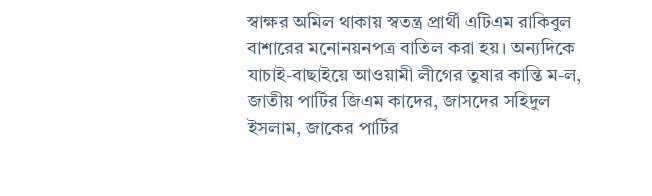স্বাক্ষর অমিল থাকায় স্বতন্ত্র প্রার্থী এটিএম রাকিবুল বাশারের মনোনয়নপত্র বাতিল করা হয়। অন্যদিকে যাচাই-বাছাইয়ে আওয়ামী লীগের তুষার কান্তি ম-ল, জাতীয় পার্টির জিএম কাদের, জাসদের সহিদুল ইসলাম, জাকের পার্টির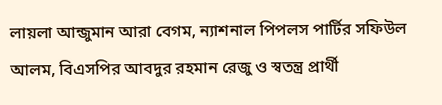লায়লা আন্জুমান আরা বেগম, ন্যাশনাল পিপলস পার্টির সফিউল আলম, বিএসপির আবদুর রহমান রেজু ও স্বতন্ত্র প্রার্থী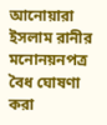আনোয়ারা ইসলাম রানীর মনোনয়নপত্র বৈধ ঘোষণা করা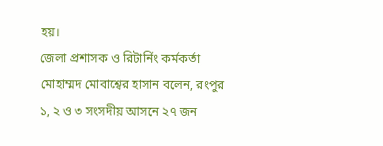হয়।
জেলা প্রশাসক ও রিটার্নিং কর্মকর্তা মোহাম্মদ মোবাশ্বের হাসান বলেন, রংপুর ১, ২ ও ৩ সংসদীয় আসনে ২৭ জন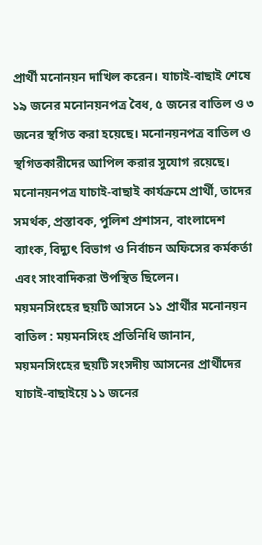প্রার্থী মনোনয়ন দাখিল করেন। যাচাই-বাছাই শেষে ১৯ জনের মনোনয়নপত্র বৈধ, ৫ জনের বাতিল ও ৩ জনের স্থগিত করা হয়েছে। মনোনয়নপত্র বাতিল ও স্থগিতকারীদের আপিল করার সুযোগ রয়েছে।
মনোনয়নপত্র যাচাই-বাছাই কার্যক্রমে প্রার্থী, তাদের সমর্থক, প্রস্তাবক, পুলিশ প্রশাসন, বাংলাদেশ ব্যাংক, বিদ্যুৎ বিভাগ ও নির্বাচন অফিসের কর্মকর্তা এবং সাংবাদিকরা উপস্থিত ছিলেন।
ময়মনসিংহের ছয়টি আসনে ১১ প্রার্থীর মনোনয়ন বাতিল : ময়মনসিংহ প্রতিনিধি জানান, ময়মনসিংহের ছয়টি সংসদীয় আসনের প্রার্থীদের যাচাই-বাছাইয়ে ১১ জনের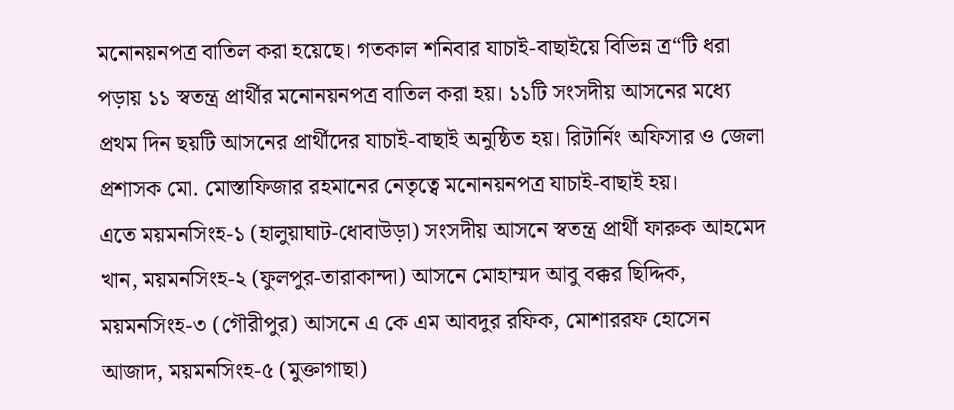মনোনয়নপত্র বাতিল করা হয়েছে। গতকাল শনিবার যাচাই-বাছাইয়ে বিভিন্ন ত্র“টি ধরা পড়ায় ১১ স্বতন্ত্র প্রার্থীর মনোনয়নপত্র বাতিল করা হয়। ১১টি সংসদীয় আসনের মধ্যে প্রথম দিন ছয়টি আসনের প্রার্থীদের যাচাই-বাছাই অনুষ্ঠিত হয়। রিটার্নিং অফিসার ও জেলা প্রশাসক মো. মোস্তাফিজার রহমানের নেতৃত্বে মনোনয়নপত্র যাচাই-বাছাই হয়।
এতে ময়মনসিংহ-১ (হালুয়াঘাট-ধোবাউড়া) সংসদীয় আসনে স্বতন্ত্র প্রার্থী ফারুক আহমেদ খান, ময়মনসিংহ-২ (ফুলপুর-তারাকান্দা) আসনে মোহাম্মদ আবু বক্কর ছিদ্দিক, ময়মনসিংহ-৩ (গৌরীপুর) আসনে এ কে এম আবদুর রফিক, মোশাররফ হোসেন আজাদ, ময়মনসিংহ-৫ (মুক্তাগাছা)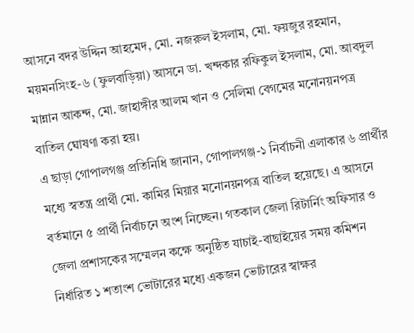আসনে বদর উদ্দিন আহমেদ, মো. নজরুল ইসলাম, মো. ফয়জুর রহমান, ময়মনসিংহ-৬ (ফুলবাড়িয়া) আসনে ডা. খন্দকার রফিকুল ইসলাম, মো. আবদুল মান্নান আকন্দ, মো. জাহাঙ্গীর আলম খান ও সেলিমা বেগমের মনোনয়নপত্র বাতিল ঘোষণা করা হয়।
এ ছাড়া গোপালগঞ্জ প্রতিনিধি জানান, গোপালগঞ্জ-১ নির্বাচনী এলাকার ৬ প্রার্থীর মধ্যে স্বতন্ত্র প্রার্থী মো. কামির মিয়ার মনোনয়নপত্র বাতিল হয়েছে। এ আসনে বর্তমানে ৫ প্রার্থী নির্বাচনে অংশ নিচ্ছেন। গতকাল জেলা রিটার্নিং অফিসার ও জেলা প্রশাসকের সম্মেলন কক্ষে অনুষ্ঠিত যাচাই-বাছাইয়ের সময় কমিশন নির্ধারিত ১ শতাংশ ভোটারের মধ্যে একজন ভোটারের স্বাক্ষর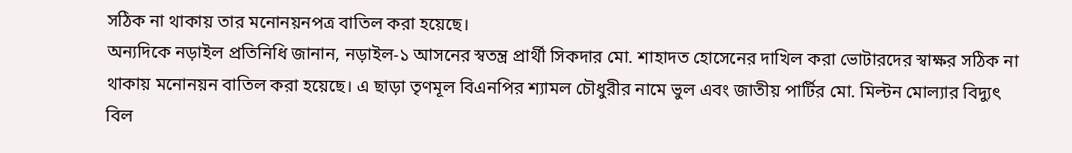সঠিক না থাকায় তার মনোনয়নপত্র বাতিল করা হয়েছে।
অন্যদিকে নড়াইল প্রতিনিধি জানান, নড়াইল-১ আসনের স্বতন্ত্র প্রার্থী সিকদার মো. শাহাদত হোসেনের দাখিল করা ভোটারদের স্বাক্ষর সঠিক না থাকায় মনোনয়ন বাতিল করা হয়েছে। এ ছাড়া তৃণমূল বিএনপির শ্যামল চৌধুরীর নামে ভুল এবং জাতীয় পার্টির মো. মিল্টন মোল্যার বিদ্যুৎ বিল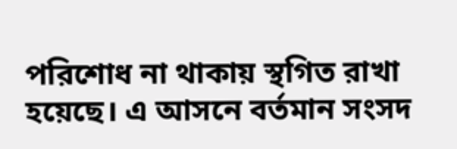পরিশোধ না থাকায় স্থগিত রাখা হয়েছে। এ আসনে বর্তমান সংসদ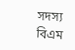সদস্য বিএম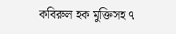কবিরুল হক মুক্তিসহ ৭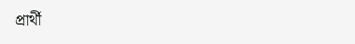প্রার্থী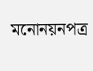মনোনয়নপত্র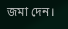জমা দেন।